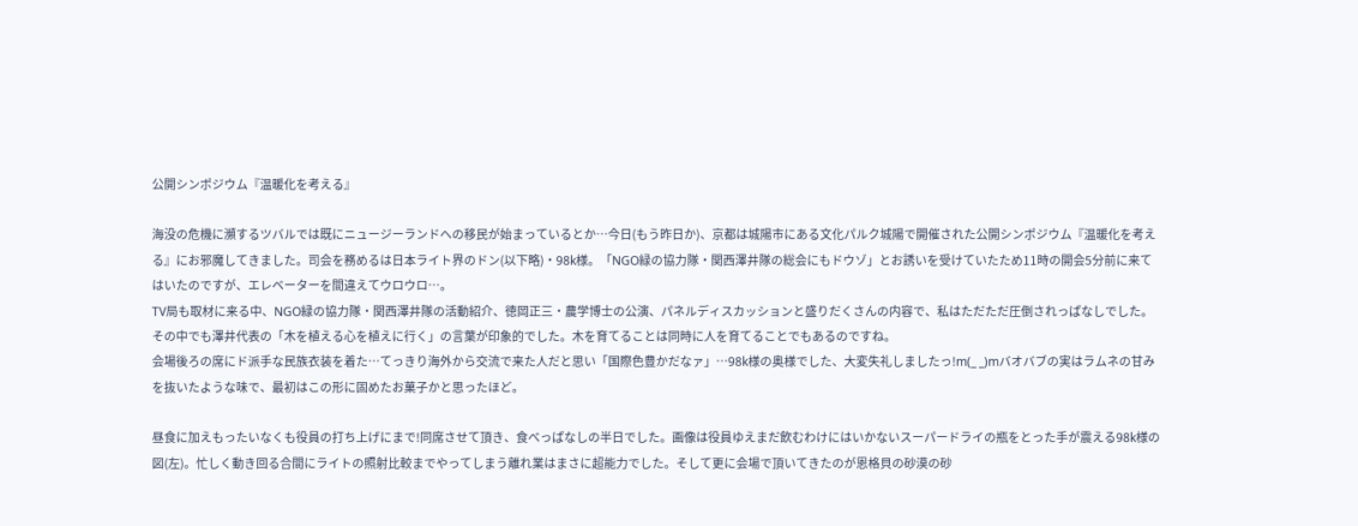公開シンポジウム『温暖化を考える』

海没の危機に瀕するツバルでは既にニュージーランドへの移民が始まっているとか…今日(もう昨日か)、京都は城陽市にある文化パルク城陽で開催された公開シンポジウム『温暖化を考える』にお邪魔してきました。司会を務めるは日本ライト界のドン(以下略)・98k様。「NGO緑の協力隊・関西澤井隊の総会にもドウゾ」とお誘いを受けていたため11時の開会5分前に来てはいたのですが、エレベーターを間違えてウロウロ…。
TV局も取材に来る中、NGO緑の協力隊・関西澤井隊の活動紹介、徳岡正三・農学博士の公演、パネルディスカッションと盛りだくさんの内容で、私はただただ圧倒されっぱなしでした。その中でも澤井代表の「木を植える心を植えに行く」の言葉が印象的でした。木を育てることは同時に人を育てることでもあるのですね。
会場後ろの席にド派手な民族衣装を着た…てっきり海外から交流で来た人だと思い「国際色豊かだなァ」…98k様の奥様でした、大変失礼しましたっ!m(_ _)mバオバブの実はラムネの甘みを抜いたような味で、最初はこの形に固めたお菓子かと思ったほど。

昼食に加えもったいなくも役員の打ち上げにまで!同席させて頂き、食べっぱなしの半日でした。画像は役員ゆえまだ飲むわけにはいかないスーパードライの瓶をとった手が震える98k様の図(左)。忙しく動き回る合間にライトの照射比較までやってしまう離れ業はまさに超能力でした。そして更に会場で頂いてきたのが恩格貝の砂漠の砂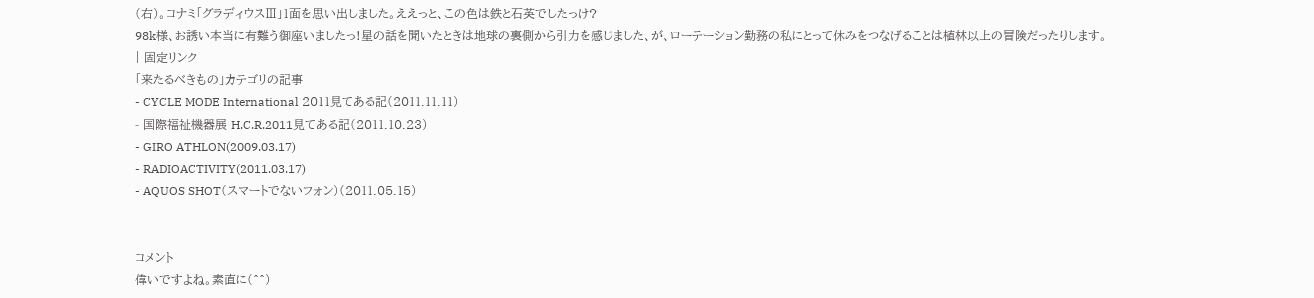(右)。コナミ「グラディウスⅢ」1面を思い出しました。ええっと、この色は鉄と石英でしたっけ?
98k様、お誘い本当に有難う御座いましたっ!星の話を聞いたときは地球の裏側から引力を感じました、が、ローテーション勤務の私にとって休みをつなげることは植林以上の冒険だったりします。
| 固定リンク
「来たるべきもの」カテゴリの記事
- CYCLE MODE International 2011見てある記(2011.11.11)
- 国際福祉機器展 H.C.R.2011見てある記(2011.10.23)
- GIRO ATHLON(2009.03.17)
- RADIOACTIVITY(2011.03.17)
- AQUOS SHOT(スマートでないフォン)(2011.05.15)


コメント
偉いですよね。素直に(^^)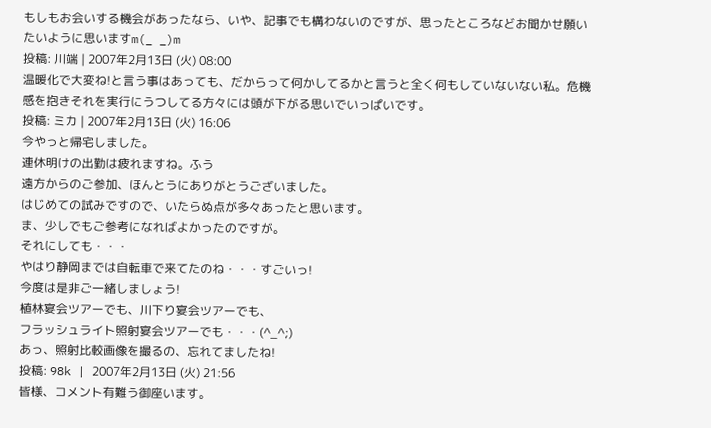もしもお会いする機会があったなら、いや、記事でも構わないのですが、思ったところなどお聞かせ願いたいように思いますm(_ _)m
投稿: 川端 | 2007年2月13日 (火) 08:00
温暖化で大変ね!と言う事はあっても、だからって何かしてるかと言うと全く何もしていないない私。危機感を抱きそれを実行にうつしてる方々には頭が下がる思いでいっぱいです。
投稿: ミカ | 2007年2月13日 (火) 16:06
今やっと帰宅しました。
連休明けの出勤は疲れますね。ふう
遠方からのご参加、ほんとうにありがとうございました。
はじめての試みですので、いたらぬ点が多々あったと思います。
ま、少しでもご参考になればよかったのですが。
それにしても・・・
やはり静岡までは自転車で来てたのね・・・すごいっ!
今度は是非ご一緒しましょう!
植林宴会ツアーでも、川下り宴会ツアーでも、
フラッシュライト照射宴会ツアーでも・・・(^_^;)
あっ、照射比較画像を撮るの、忘れてましたね!
投稿: 98k | 2007年2月13日 (火) 21:56
皆様、コメント有難う御座います。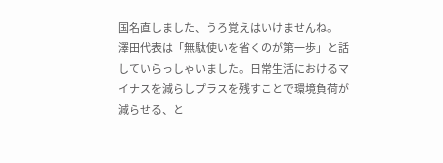国名直しました、うろ覚えはいけませんね。
澤田代表は「無駄使いを省くのが第一歩」と話していらっしゃいました。日常生活におけるマイナスを減らしプラスを残すことで環境負荷が減らせる、と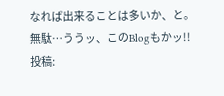なれば出来ることは多いか、と。
無駄…ううッ、このBlogもかッ!!
投稿: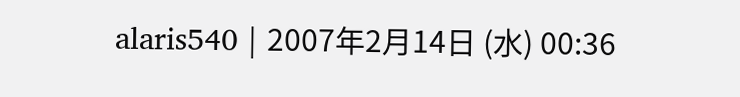alaris540 | 2007年2月14日 (水) 00:36